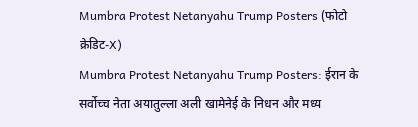Mumbra Protest Netanyahu Trump Posters (फोटो क्रेडिट-X)
Mumbra Protest Netanyahu Trump Posters: ईरान के सर्वोच्च नेता अयातुल्ला अली खामेनेई के निधन और मध्य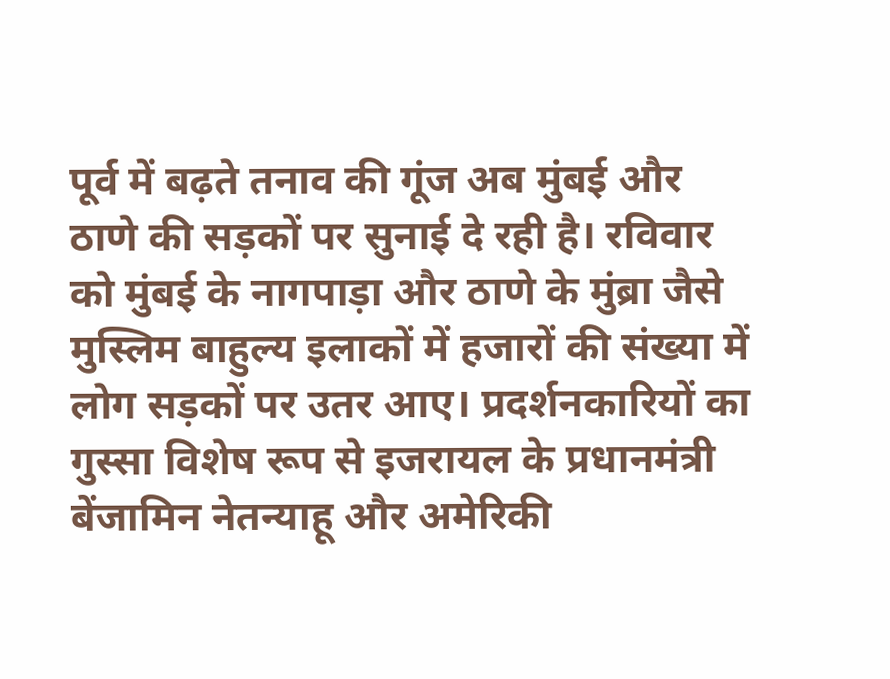पूर्व में बढ़ते तनाव की गूंज अब मुंबई और ठाणे की सड़कों पर सुनाई दे रही है। रविवार को मुंबई के नागपाड़ा और ठाणे के मुंब्रा जैसे मुस्लिम बाहुल्य इलाकों में हजारों की संख्या में लोग सड़कों पर उतर आए। प्रदर्शनकारियों का गुस्सा विशेष रूप से इजरायल के प्रधानमंत्री बेंजामिन नेतन्याहू और अमेरिकी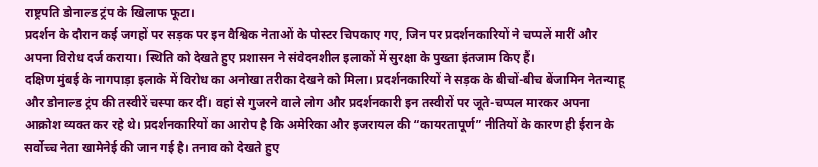राष्ट्रपति डोनाल्ड ट्रंप के खिलाफ फूटा।
प्रदर्शन के दौरान कई जगहों पर सड़क पर इन वैश्विक नेताओं के पोस्टर चिपकाए गए, जिन पर प्रदर्शनकारियों ने चप्पलें मारीं और अपना विरोध दर्ज कराया। स्थिति को देखते हुए प्रशासन ने संवेदनशील इलाकों में सुरक्षा के पुख्ता इंतजाम किए हैं।
दक्षिण मुंबई के नागपाड़ा इलाके में विरोध का अनोखा तरीका देखने को मिला। प्रदर्शनकारियों ने सड़क के बीचों-बीच बेंजामिन नेतन्याहू और डोनाल्ड ट्रंप की तस्वीरें चस्पा कर दीं। वहां से गुजरने वाले लोग और प्रदर्शनकारी इन तस्वीरों पर जूते-चप्पल मारकर अपना आक्रोश व्यक्त कर रहे थे। प्रदर्शनकारियों का आरोप है कि अमेरिका और इजरायल की “कायरतापूर्ण” नीतियों के कारण ही ईरान के सर्वोच्च नेता खामेनेई की जान गई है। तनाव को देखते हुए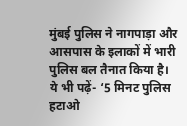मुंबई पुलिस ने नागपाड़ा और आसपास के इलाकों में भारी पुलिस बल तैनात किया है।
ये भी पढ़ें- ‘5 मिनट पुलिस हटाओ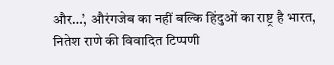और…’, औरंगजेब का नहीं बल्कि हिंदुओं का राष्ट्र है भारत, नितेश राणे की विवादित टिप्पणी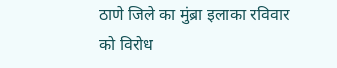ठाणे जिले का मुंब्रा इलाका रविवार को विरोध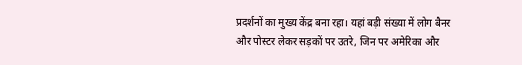प्रदर्शनों का मुख्य केंद्र बना रहा। यहां बड़ी संख्या में लोग बैनर और पोस्टर लेकर सड़कों पर उतरे, जिन पर अमेरिका और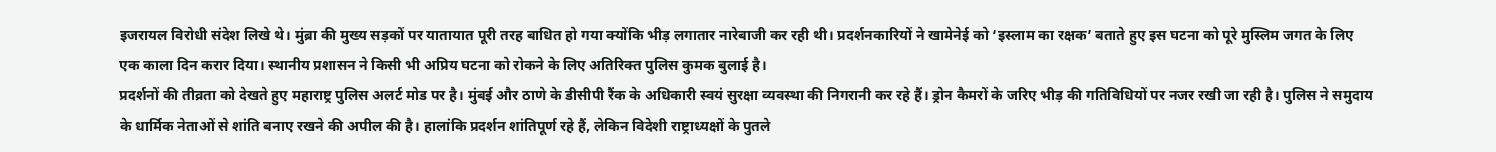इजरायल विरोधी संदेश लिखे थे। मुंब्रा की मुख्य सड़कों पर यातायात पूरी तरह बाधित हो गया क्योंकि भीड़ लगातार नारेबाजी कर रही थी। प्रदर्शनकारियों ने खामेनेई को ‘इस्लाम का रक्षक’ बताते हुए इस घटना को पूरे मुस्लिम जगत के लिए एक काला दिन करार दिया। स्थानीय प्रशासन ने किसी भी अप्रिय घटना को रोकने के लिए अतिरिक्त पुलिस कुमक बुलाई है।
प्रदर्शनों की तीव्रता को देखते हुए महाराष्ट्र पुलिस अलर्ट मोड पर है। मुंबई और ठाणे के डीसीपी रैंक के अधिकारी स्वयं सुरक्षा व्यवस्था की निगरानी कर रहे हैं। ड्रोन कैमरों के जरिए भीड़ की गतिविधियों पर नजर रखी जा रही है। पुलिस ने समुदाय के धार्मिक नेताओं से शांति बनाए रखने की अपील की है। हालांकि प्रदर्शन शांतिपूर्ण रहे हैं, लेकिन विदेशी राष्ट्राध्यक्षों के पुतले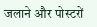जलाने और पोस्टरों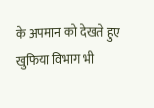के अपमान को देखते हुए खुफिया विभाग भी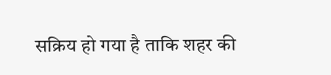सक्रिय हो गया है ताकि शहर की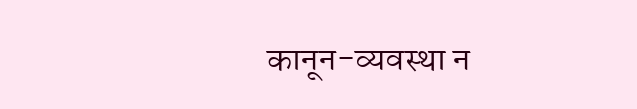कानून-व्यवस्था न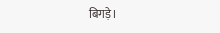बिगड़े।